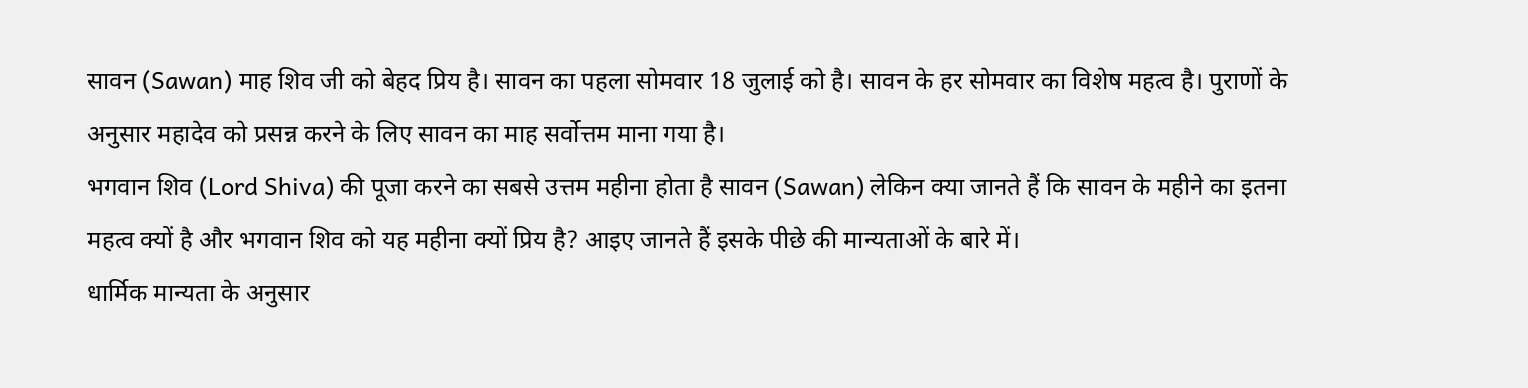सावन (Sawan) माह शिव जी को बेहद प्रिय है। सावन का पहला सोमवार 18 जुलाई को है। सावन के हर सोमवार का विशेष महत्व है। पुराणों के अनुसार महादेव को प्रसन्न करने के लिए सावन का माह सर्वोत्तम माना गया है।
भगवान शिव (Lord Shiva) की पूजा करने का सबसे उत्तम महीना होता है सावन (Sawan) लेकिन क्या जानते हैं कि सावन के महीने का इतना महत्व क्यों है और भगवान शिव को यह महीना क्यों प्रिय है? आइए जानते हैं इसके पीछे की मान्यताओं के बारे में।
धार्मिक मान्यता के अनुसार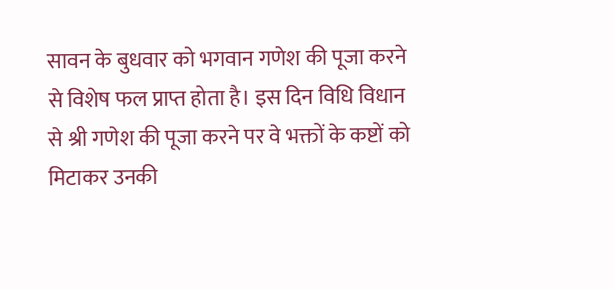सावन के बुधवार को भगवान गणेश की पूजा करने से विशेष फल प्राप्त होता है। इस दिन विधि विधान से श्री गणेश की पूजा करने पर वे भक्तों के कष्टों को मिटाकर उनकी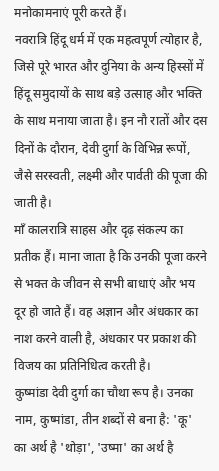मनोकामनाएं पूरी करते हैं।
नवरात्रि हिंदू धर्म में एक महत्वपूर्ण त्योहार है, जिसे पूरे भारत और दुनिया के अन्य हिस्सों में हिंदू समुदायों के साथ बड़े उत्साह और भक्ति के साथ मनाया जाता है। इन नौ रातों और दस दिनों के दौरान, देवी दुर्गा के विभिन्न रूपों, जैसे सरस्वती, लक्ष्मी और पार्वती की पूजा की जाती है।
माँ कालरात्रि साहस और दृढ़ संकल्प का प्रतीक हैं। माना जाता है कि उनकी पूजा करने से भक्त के जीवन से सभी बाधाएं और भय दूर हो जाते हैं। वह अज्ञान और अंधकार का नाश करने वाली है, अंधकार पर प्रकाश की विजय का प्रतिनिधित्व करती है।
कुष्मांडा देवी दुर्गा का चौथा रूप है। उनका नाम, कुष्मांडा, तीन शब्दों से बना है: 'कू' का अर्थ है 'थोड़ा', 'उष्मा' का अर्थ है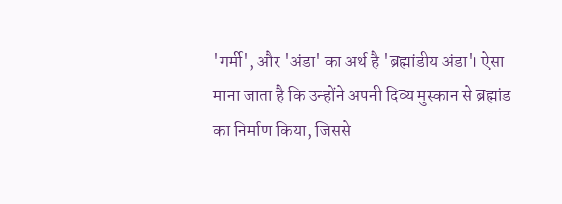'गर्मी', और 'अंडा' का अर्थ है 'ब्रह्मांडीय अंडा'। ऐसा माना जाता है कि उन्होंने अपनी दिव्य मुस्कान से ब्रह्मांड का निर्माण किया, जिससे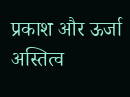प्रकाश और ऊर्जा अस्तित्व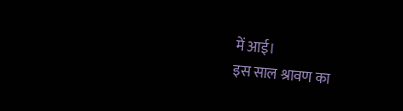में आई।
इस साल श्रावण का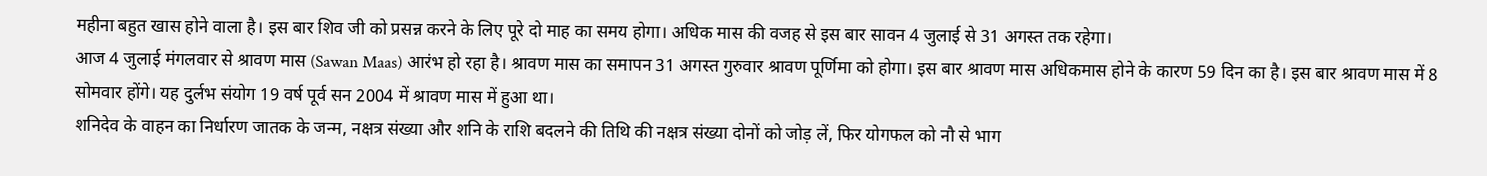महीना बहुत खास होने वाला है। इस बार शिव जी को प्रसन्न करने के लिए पूरे दो माह का समय होगा। अधिक मास की वजह से इस बार सावन 4 जुलाई से 31 अगस्त तक रहेगा।
आज 4 जुलाई मंगलवार से श्रावण मास (Sawan Maas) आरंभ हो रहा है। श्रावण मास का समापन 31 अगस्त गुरुवार श्रावण पूर्णिमा को होगा। इस बार श्रावण मास अधिकमास होने के कारण 59 दिन का है। इस बार श्रावण मास में 8 सोमवार होंगे। यह दुर्लभ संयोग 19 वर्ष पूर्व सन 2004 में श्रावण मास में हुआ था।
शनिदेव के वाहन का निर्धारण जातक के जन्म, नक्षत्र संख्या और शनि के राशि बदलने की तिथि की नक्षत्र संख्या दोनों को जोड़ लें, फिर योगफल को नौ से भाग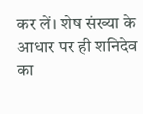कर लें। शेष संख्या के आधार पर ही शनिदेव का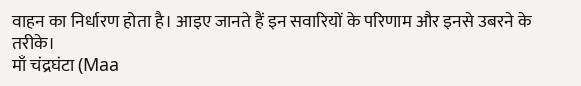वाहन का निर्धारण होता है। आइए जानते हैं इन सवारियों के परिणाम और इनसे उबरने के तरीके।
माँ चंद्रघंटा (Maa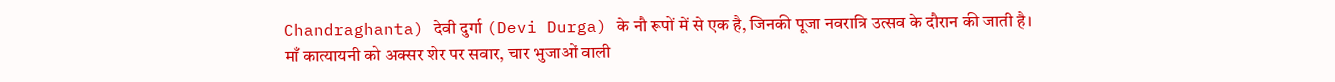Chandraghanta) देवी दुर्गा (Devi Durga) के नौ रूपों में से एक है, जिनकी पूजा नवरात्रि उत्सव के दौरान की जाती है।
माँ कात्यायनी को अक्सर शेर पर सवार, चार भुजाओं वाली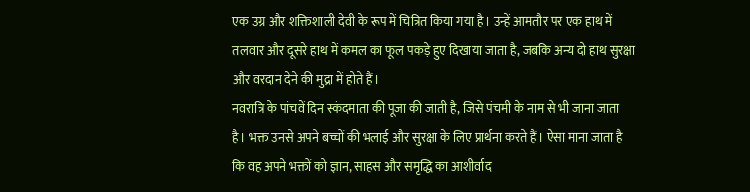एक उग्र और शक्तिशाली देवी के रूप में चित्रित किया गया है। उन्हें आमतौर पर एक हाथ में तलवार और दूसरे हाथ में कमल का फूल पकड़े हुए दिखाया जाता है, जबकि अन्य दो हाथ सुरक्षा और वरदान देने की मुद्रा में होते हैं।
नवरात्रि के पांचवें दिन स्कंदमाता की पूजा की जाती है, जिसे पंचमी के नाम से भी जाना जाता है। भक्त उनसे अपने बच्चों की भलाई और सुरक्षा के लिए प्रार्थना करते हैं। ऐसा माना जाता है कि वह अपने भक्तों को ज्ञान, साहस और समृद्धि का आशीर्वाद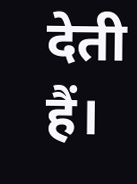देती हैं।